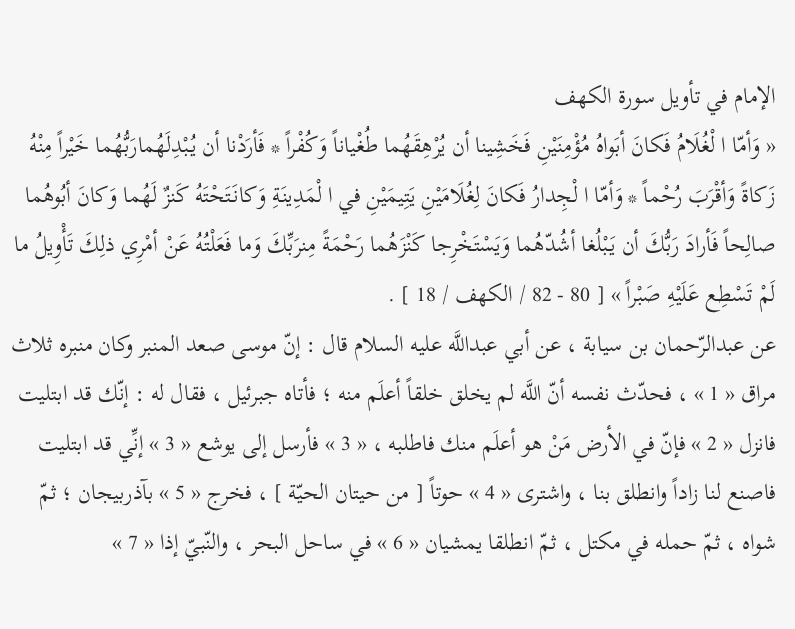الإمام في تأويل سورة الكهف
« وَأمّا ا لْغُلَامُ فَكانَ أبَواهُ مُؤْمِنَيْنِ فَخَشِينا أن يُرْهِقَهُما طُغْياناً وَكُفْراً * فَأرَدْنا أن يُبْدِلَهُمارَبُّهُما خَيْراً مِنْهُ زَكاةً وَأقْرَبَ رُحْماً * وَأمّا ا لْجِدارُ فَكانَ لِغُلَامَيْنِ يَتِيمَيْنِ في ا لْمَدِينَةِ وَكانَتَحْتَهُ كَنزٌ لَهُما وَكانَ أبُوهُما صالِحاً فَأرادَ رَبُّكَ أن يَبْلُغا أشُدّهُما وَيَسْتَخْرِجا كَنْزَهُما رَحْمَةً مِنرَبِّكَ وَما فَعَلْتُهُ عَنْ أمْرِي ذلِكَ تَأْوِيلُ ما لَمْ تَسْطِع عَلَيْهِ صَبْراً » [ 80 - 82 / الكهف / 18 ] .
عن عبدالرّحمان بن سيابة ، عن أبي عبداللَّه عليه السلام قال : إنّ موسى صعد المنبر وكان منبره ثلاث مراق « 1 » ، فحدّث نفسه أنّ اللَّه لم يخلق خلقاً أعلَم منه ؛ فأتاه جبرئيل ، فقال له : إنّك قد ابتليت فانزل « 2 » فإنّ في الأرض مَنْ هو أعلَم منك فاطلبه ، « 3 » فأرسل إلى يوشع « 3 » إنِّي قد ابتليت فاصنع لنا زاداً وانطلق بنا ، واشترى « 4 » حوتاً [ من حيتان الحيّة ] ، فخرج « 5 » بآذربيجان ؛ ثمّ شواه ، ثمّ حمله في مكتل ، ثمّ انطلقا يمشيان « 6 » في ساحل البحر ، والنّبيّ إذا « 7 »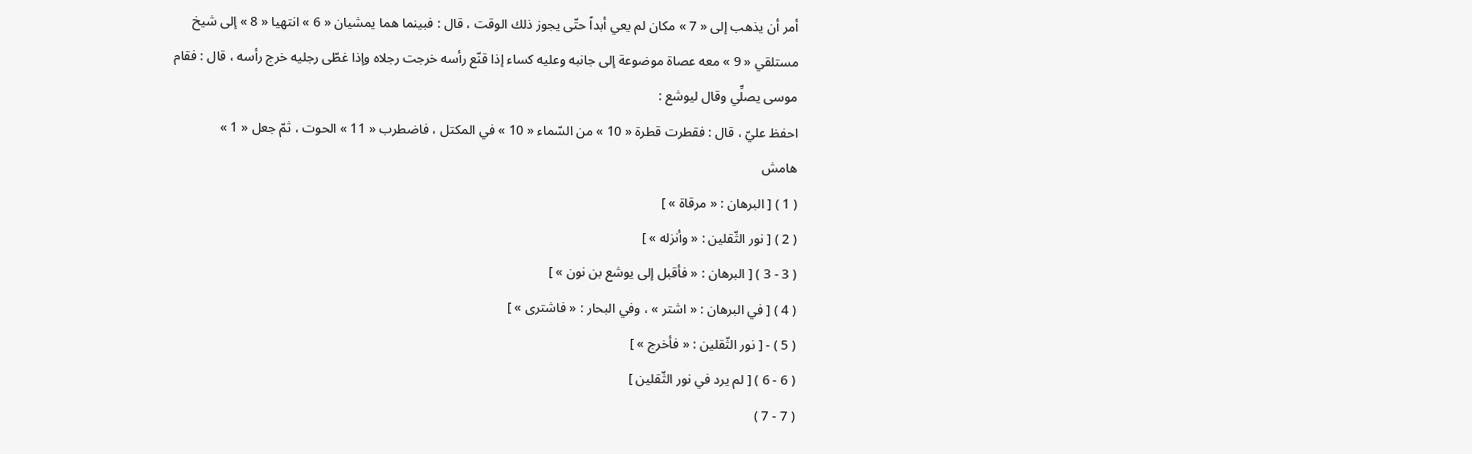أمر أن يذهب إلى « 7 » مكان لم يعي أبداً حتّى يجوز ذلك الوقت ، قال : فبينما هما يمشيان « 6 » انتهيا « 8 » إلى شيخ مستلقي « 9 » معه عصاة موضوعة إلى جانبه وعليه كساء إذا قنّع رأسه خرجت رجلاه وإذا غطّى رجليه خرج رأسه ، قال : فقام موسى يصلِّي وقال ليوشع :
احفظ عليّ ، قال : فقطرت قطرة « 10 » من السّماء « 10 » في المكتل ، فاضطرب « 11 » الحوت ، ثمّ جعل « 1 »
هامش
( 1 ) [ البرهان : « مرقاة » ]
( 2 ) [ نور الثّقلين : « وأنزله » ]
( 3 - 3 ) [ البرهان : « فأقبل إلى يوشع بن نون » ]
( 4 ) [ في البرهان : « اشتر » ، وفي البحار : « فاشترى » ]
( 5 ) - [ نور الثّقلين : « فأخرج » ]
( 6 - 6 ) [ لم يرد في نور الثّقلين ]
( 7 - 7 )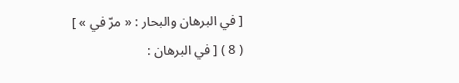[ في البرهان والبحار : « مرّ في » ]
( 8 ) [ في البرهان :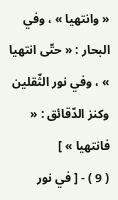« وانتهيا » ، وفي البحار : « حتّى انتهيا » ، وفي نور الثّقلين وكنز الدّقائق : « فانتهيا » ]
( 9 ) - [ في نور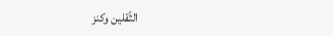الثّقلين وكنز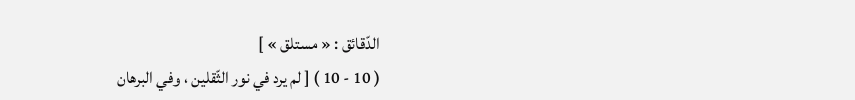الدّقائق : « مستلق » ]
( 10 - 10 ) [ لم يرد في نور الثّقلين ، وفي البرهان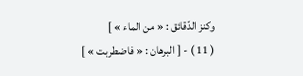وكنز الدّقائق : « من الماء » ]
( 11 ) - [ البرهان : « فاضطربت » ]